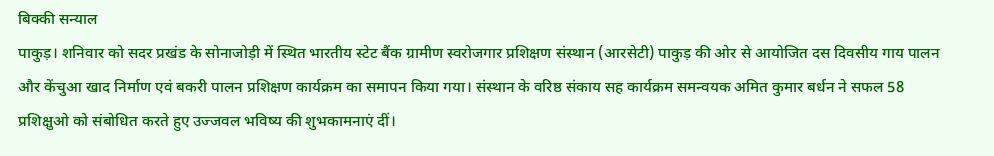बिक्की सन्याल
पाकुड़। शनिवार को सदर प्रखंड के सोनाजोड़ी में स्थित भारतीय स्टेट बैंक ग्रामीण स्वरोजगार प्रशिक्षण संस्थान (आरसेटी) पाकुड़ की ओर से आयोजित दस दिवसीय गाय पालन और केंचुआ खाद निर्माण एवं बकरी पालन प्रशिक्षण कार्यक्रम का समापन किया गया। संस्थान के वरिष्ठ संकाय सह कार्यक्रम समन्वयक अमित कुमार बर्धन ने सफल 58 प्रशिक्षुओ को संबोधित करते हुए उज्जवल भविष्य की शुभकामनाएं दीं।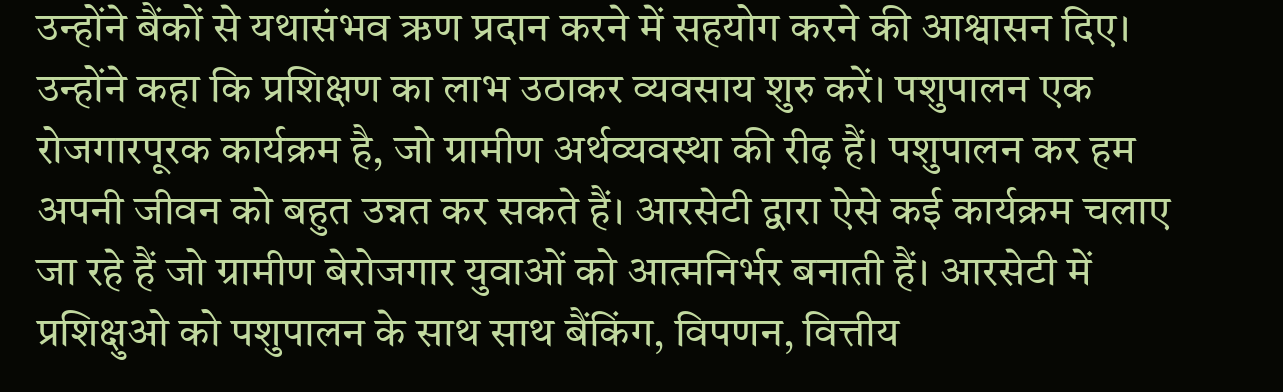उन्होंने बैंकों से यथासंभव ऋण प्रदान करने में सहयोग करने की आश्वासन दिए। उन्होंने कहा कि प्रशिक्षण का लाभ उठाकर व्यवसाय शुरु करें। पशुपालन एक रोजगारपूरक कार्यक्रम है, जो ग्रामीण अर्थव्यवस्था की रीढ़ हैं। पशुपालन कर हम अपनी जीवन को बहुत उन्नत कर सकते हैं। आरसेटी द्वारा ऐसे कई कार्यक्रम चलाए जा रहे हैं जो ग्रामीण बेरोजगार युवाओं को आत्मनिर्भर बनाती हैं। आरसेटी में प्रशिक्षुओ को पशुपालन के साथ साथ बैंकिंग, विपणन, वित्तीय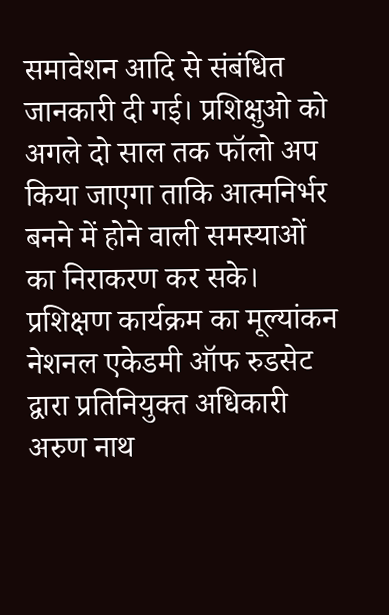समावेशन आदि से संबंधित जानकारी दी गई। प्रशिक्षुओ को अगले दो साल तक फॉलो अप किया जाएगा ताकि आत्मनिर्भर बनने में होने वाली समस्याओं का निराकरण कर सके। प्रशिक्षण कार्यक्रम का मूल्यांकन नेशनल एकेडमी ऑफ रुडसेट द्वारा प्रतिनियुक्त अधिकारी अरुण नाथ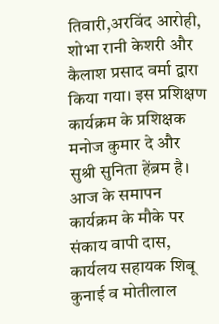तिवारी,अरविंद आरोही, शोभा रानी केशरी और कैलाश प्रसाद वर्मा द्वारा किया गया। इस प्रशिक्षण कार्यक्रम के प्रशिक्षक मनोज कुमार दे और सुश्री सुनिता हेंब्रम है। आज के समापन कार्यक्रम के मौके पर संकाय वापी दास, कार्यलय सहायक शिबू कुनाई व मोतीलाल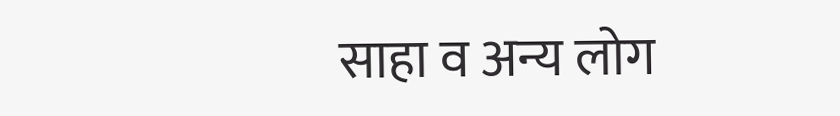साहा व अन्य लोग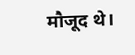मौजूद थे।